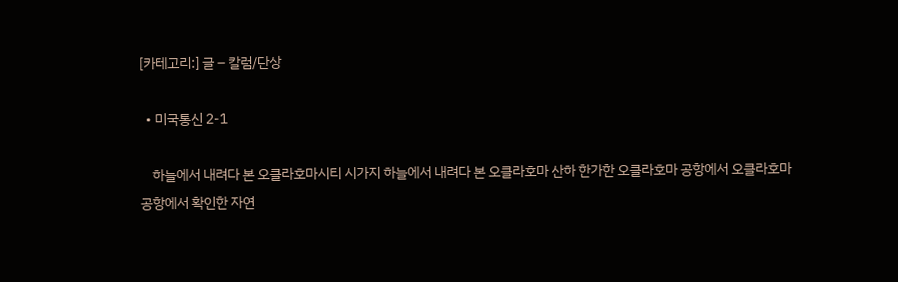[카테고리:] 글 – 칼럼/단상

  • 미국통신 2-1

    하늘에서 내려다 본 오클라호마시티 시가지 하늘에서 내려다 본 오클라호마 산하 한가한 오클라호마 공항에서 오클라호마 공항에서 확인한 자연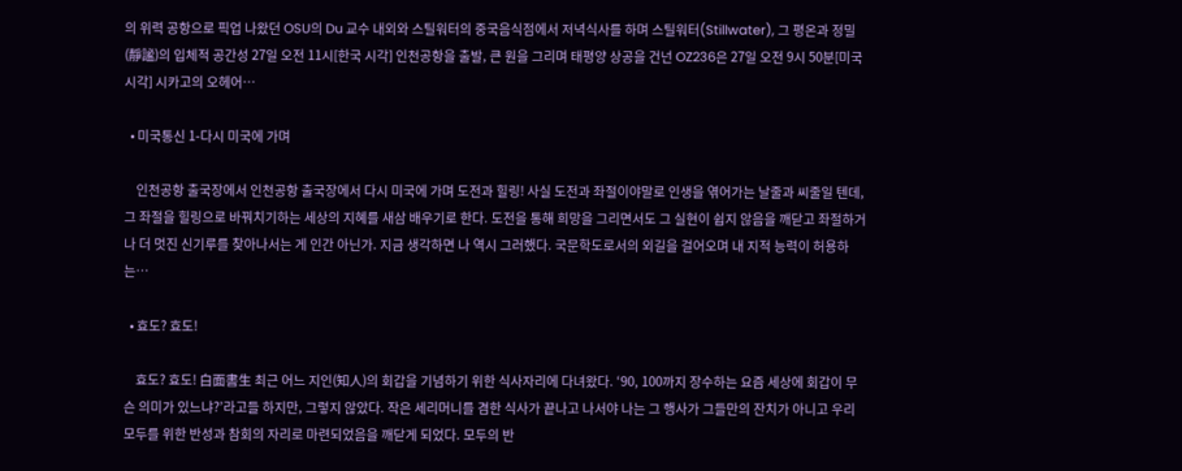의 위력 공항으로 픽업 나왔던 OSU의 Du 교수 내외와 스틸워터의 중국음식점에서 저녁식사를 하며 스틸워터(Stillwater), 그 평온과 정밀(靜謐)의 입체적 공간성 27일 오전 11시[한국 시각] 인천공항을 출발, 큰 원을 그리며 태평양 상공을 건넌 OZ236은 27일 오전 9시 50분[미국 시각] 시카고의 오헤어…

  • 미국통신 1-다시 미국에 가며

    인천공항 출국장에서 인천공항 출국장에서 다시 미국에 가며 도전과 힐링! 사실 도전과 좌절이야말로 인생을 엮어가는 날줄과 씨줄일 텐데, 그 좌절을 힐링으로 바꿔치기하는 세상의 지혜를 새삼 배우기로 한다. 도전을 통해 희망을 그리면서도 그 실현이 쉽지 않음을 깨닫고 좌절하거나 더 멋진 신기루를 찾아나서는 게 인간 아닌가. 지금 생각하면 나 역시 그러했다. 국문학도로서의 외길을 걸어오며 내 지적 능력이 허용하는…

  • 효도? 효도!

    효도? 효도! 白面書生 최근 어느 지인(知人)의 회갑을 기념하기 위한 식사자리에 다녀왔다. ‘90, 100까지 장수하는 요즘 세상에 회갑이 무슨 의미가 있느냐?’라고들 하지만, 그렇지 않았다. 작은 세리머니를 겸한 식사가 끝나고 나서야 나는 그 행사가 그들만의 잔치가 아니고 우리 모두를 위한 반성과 참회의 자리로 마련되었음을 깨닫게 되었다. 모두의 반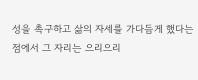성을 촉구하고 삶의 자세를 가다듬게 했다는 점에서 그 자리는 으리으리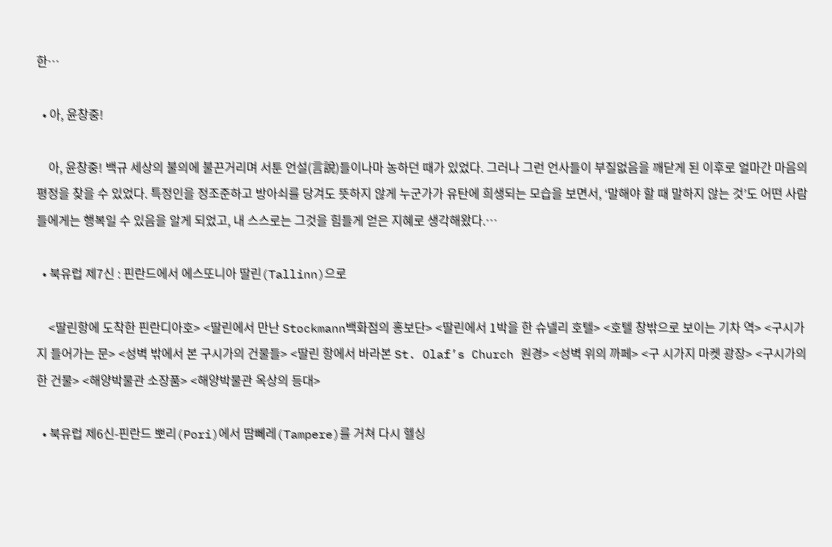한…

  • 아, 윤창중!

    아, 윤창중! 백규 세상의 불의에 불끈거리며 서툰 언설(言說)들이나마 농하던 때가 있었다. 그러나 그런 언사들이 부질없음을 깨닫게 된 이후로 얼마간 마음의 평정을 찾을 수 있었다. 특정인을 정조준하고 방아쇠를 당겨도 뜻하지 않게 누군가가 유탄에 희생되는 모습을 보면서, ‘말해야 할 때 말하지 않는 것’도 어떤 사람들에게는 행복일 수 있음을 알게 되었고, 내 스스로는 그것을 힘들게 얻은 지혜로 생각해왔다.…

  • 북유럽 제7신 : 핀란드에서 에스또니아 딸린(Tallinn)으로

    <딸린항에 도착한 핀란디아호> <딸린에서 만난 Stockmann백화점의 홍보단> <딸린에서 1박을 한 슈넬리 호텔> <호텔 창밖으로 보이는 기차 역> <구시가지 들어가는 문> <성벽 밖에서 본 구시가의 건물들> <딸린 항에서 바라본 St. Olaf’s Church 원경> <성벽 위의 까페> <구 시가지 마켓 광장> <구시가의 한 건물> <해양박물관 소장품> <해양박물관 옥상의 등대>

  • 북유럽 제6신-핀란드 뽀리(Pori)에서 땀뻬레(Tampere)를 거쳐 다시 헬싱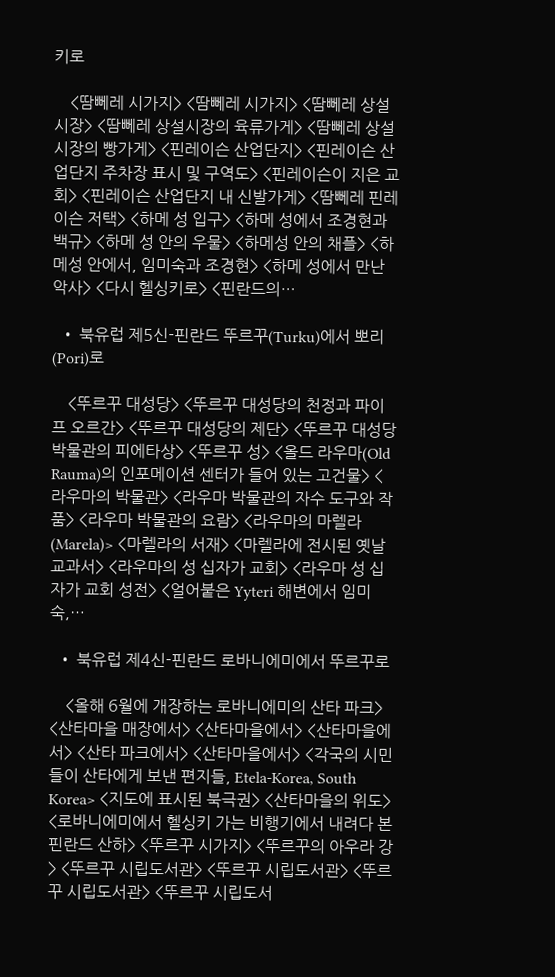키로

    <땀뻬레 시가지> <땀뻬레 시가지> <땀뻬레 상설시장> <땀뻬레 상설시장의 육류가게> <땀뻬레 상설시장의 빵가게> <핀레이슨 산업단지> <핀레이슨 산업단지 주차장 표시 및 구역도> <핀레이슨이 지은 교회> <핀레이슨 산업단지 내 신발가게> <땀뻬레 핀레이슨 저택> <하메 성 입구> <하메 성에서 조경현과 백규> <하메 성 안의 우물> <하메성 안의 채플> <하메성 안에서, 임미숙과 조경현> <하메 성에서 만난 악사> <다시 헬싱키로> <핀란드의…

  • 북유럽 제5신-핀란드 뚜르꾸(Turku)에서 뽀리(Pori)로

    <뚜르꾸 대성당> <뚜르꾸 대성당의 천정과 파이프 오르간> <뚜르꾸 대성당의 제단> <뚜르꾸 대성당 박물관의 피에타상> <뚜르꾸 성> <올드 라우마(Old Rauma)의 인포메이션 센터가 들어 있는 고건물> <라우마의 박물관> <라우마 박물관의 자수 도구와 작품> <라우마 박물관의 요람> <라우마의 마렐라(Marela)> <마렐라의 서재> <마렐라에 전시된 옛날 교과서> <라우마의 성 십자가 교회> <라우마 성 십자가 교회 성전> <얼어붙은 Yyteri 해변에서 임미숙,…

  • 북유럽 제4신-핀란드 로바니에미에서 뚜르꾸로

    <올해 6월에 개장하는 로바니에미의 산타 파크> <산타마을 매장에서> <산타마을에서> <산타마을에서> <산타 파크에서> <산타마을에서> <각국의 시민들이 산타에게 보낸 편지들, Etela-Korea, South Korea> <지도에 표시된 북극권> <산타마을의 위도> <로바니에미에서 헬싱키 가는 비행기에서 내려다 본 핀란드 산하> <뚜르꾸 시가지> <뚜르꾸의 아우라 강> <뚜르꾸 시립도서관> <뚜르꾸 시립도서관> <뚜르꾸 시립도서관> <뚜르꾸 시립도서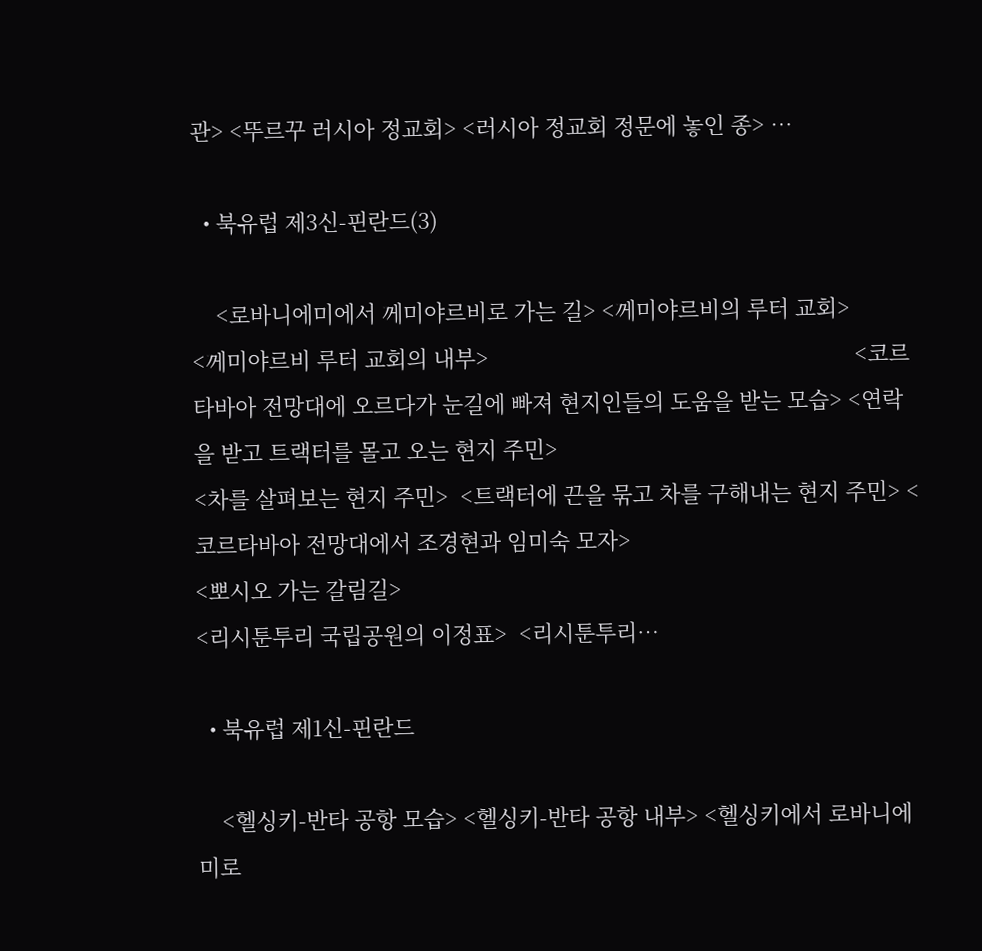관> <뚜르꾸 러시아 정교회> <러시아 정교회 정문에 놓인 종> …

  • 북유럽 제3신-핀란드(3)

    <로바니에미에서 께미야르비로 가는 길> <께미야르비의 루터 교회>                                                                           <께미야르비 루터 교회의 내부>                                                             <코르타바아 전망대에 오르다가 눈길에 빠져 현지인들의 도움을 받는 모습> <연락을 받고 트랙터를 몰고 오는 현지 주민>                                                                           <차를 살펴보는 현지 주민>  <트랙터에 끈을 묶고 차를 구해내는 현지 주민> <코르타바아 전망대에서 조경현과 임미숙 모자>                                                               <뽀시오 가는 갈림길>                                                                                                 <리시툰투리 국립공원의 이정표>  <리시툰투리…

  • 북유럽 제1신-핀란드

    <헬싱키-반타 공항 모습> <헬싱키-반타 공항 내부> <헬싱키에서 로바니에미로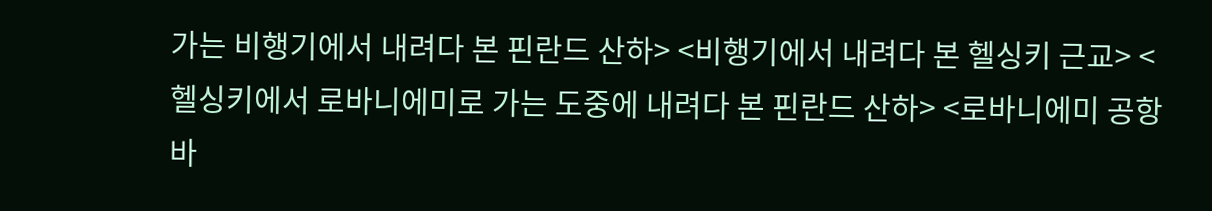가는 비행기에서 내려다 본 핀란드 산하> <비행기에서 내려다 본 헬싱키 근교> <헬싱키에서 로바니에미로 가는 도중에 내려다 본 핀란드 산하> <로바니에미 공항 바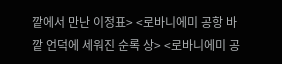깥에서 만난 이정표> <로바니에미 공항 바깥 언덕에 세워진 순록 상> <로바니에미 공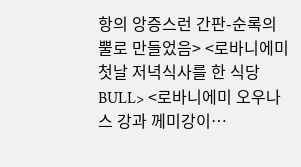항의 앙증스런 간판-순록의 뿔로 만들었음> <로바니에미 첫날 저녁식사를 한 식당 BULL> <로바니에미 오우나스 강과 께미강이…